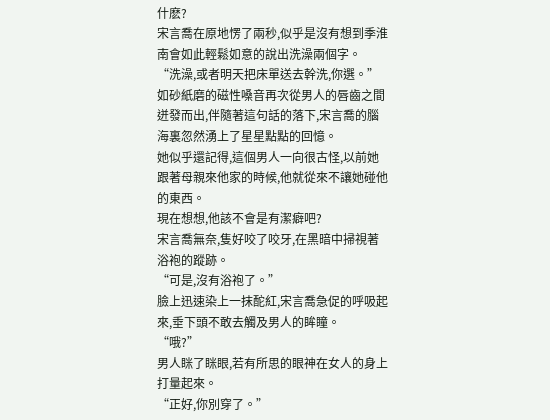什麽?
宋言喬在原地愣了兩秒,似乎是沒有想到季淮南會如此輕鬆如意的說出洗澡兩個字。
“洗澡,或者明天把床單送去幹洗,你選。”
如砂紙磨的磁性嗓音再次從男人的唇齒之間迸發而出,伴隨著這句話的落下,宋言喬的腦海裏忽然湧上了星星點點的回憶。
她似乎還記得,這個男人一向很古怪,以前她跟著母親來他家的時候,他就從來不讓她碰他的東西。
現在想想,他該不會是有潔癖吧?
宋言喬無奈,隻好咬了咬牙,在黑暗中掃視著浴袍的蹤跡。
“可是,沒有浴袍了。”
臉上迅速染上一抹酡紅,宋言喬急促的呼吸起來,垂下頭不敢去觸及男人的眸瞳。
“哦?”
男人眯了眯眼,若有所思的眼神在女人的身上打量起來。
“正好,你別穿了。”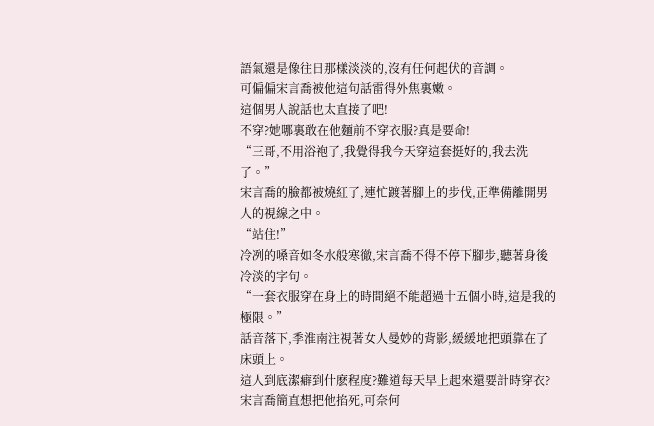語氣還是像往日那樣淡淡的,沒有任何起伏的音調。
可偏偏宋言喬被他這句話雷得外焦裏嫩。
這個男人說話也太直接了吧!
不穿?她哪裏敢在他麵前不穿衣服?真是要命!
“三哥,不用浴袍了,我覺得我今天穿這套挺好的,我去洗了。”
宋言喬的臉都被燒紅了,連忙踱著腳上的步伐,正準備離開男人的視線之中。
“站住!”
冷冽的嗓音如冬水般寒徹,宋言喬不得不停下腳步,聽著身後冷淡的字句。
“一套衣服穿在身上的時間絕不能超過十五個小時,這是我的極限。”
話音落下,季淮南注視著女人曼妙的背影,緩緩地把頭靠在了床頭上。
這人到底潔癖到什麽程度?難道每天早上起來還要計時穿衣?
宋言喬簡直想把他掐死,可奈何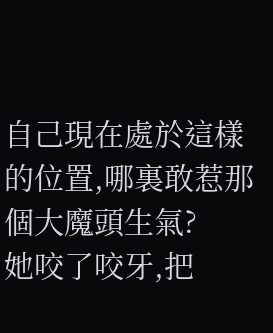自己現在處於這樣的位置,哪裏敢惹那個大魔頭生氣?
她咬了咬牙,把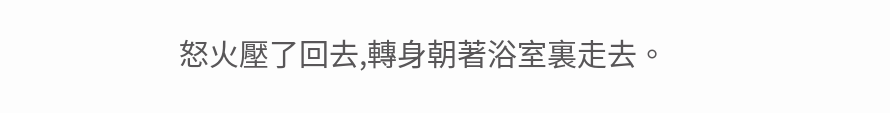怒火壓了回去,轉身朝著浴室裏走去。